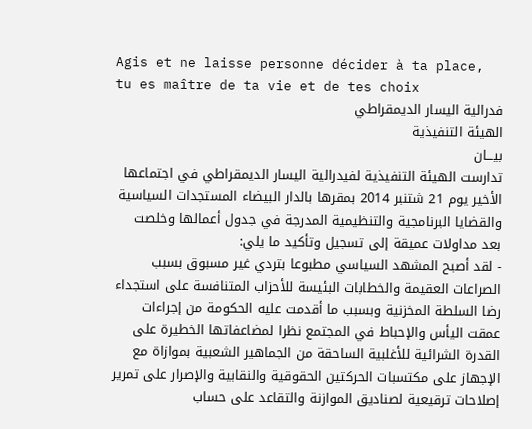Agis et ne laisse personne décider à ta place, tu es maître de ta vie et de tes choix
فدرالية اليسار الديمقراطي
الهيئة التنفيذية
بيـــان
تدارست الهيئة التنفيذية لفيدرالية اليسار الديمقراطي في اجتماعها الأخير يوم 21 شتنبر 2014 بمقرها بالدار البيضاء المستجدات السياسية والقضايا البرنامجية والتنظيمية المدرجة في جدول أعمالها وخلصت بعد مداولات عميقة إلى تسجيل وتأكيد ما يلي:
- لقد أصبح المشهد السياسي مطبوعا بتردي غير مسبوق بسبب الصراعات العقيمة والخطابات البئيسة للأحزاب المتنافسة على استجداء رضا السلطة المخزنية وبسبب ما أقدمت عليه الحكومة من إجراءات عمقت اليأس والإحباط في المجتمع نظرا لمضاعفاتها الخطيرة على القدرة الشرائية للأغلبية الساحقة من الجماهير الشعبية بموازاة مع الإجهاز على مكتسبات الحركتين الحقوقية والنقابية والإصرار على تمرير إصلاحات ترقيعية لصناديق الموازنة والتقاعد على حساب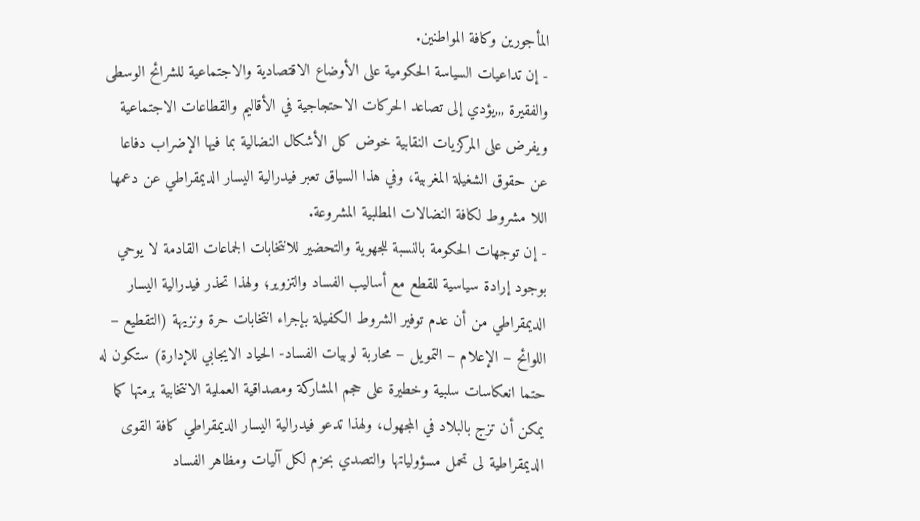المأجورين وكافة المواطنين.
- إن تداعيات السياسة الحكومية على الأوضاع الاقتصادية والاجتماعية للشرائح الوسطى والفقيرة ,,,يؤدي إلى تصاعد الحركات الاحتجاجية في الأقاليم والقطاعات الاجتماعية ويفرض على المركزيات النقابية خوض كل الأشكال النضالية بما فيها الإضراب دفاعا عن حقوق الشغيلة المغربية، وفي هذا السياق تعبر فيدرالية اليسار الديمقراطي عن دعمها اللا مشروط لكافة النضالات المطلبية المشروعة.
- إن توجهات الحكومة بالنسبة للجهوية والتحضير للانتخابات الجماعات القادمة لا يوحي بوجود إرادة سياسية للقطع مع أساليب الفساد والتزوير؛ ولهذا تحذر فيدرالية اليسار الديمقراطي من أن عدم توفير الشروط الكفيلة بإجراء انتخابات حرة ونزيهة (التقطيع – اللوائح – الإعلام – التمويل – محاربة لوبيات الفساد- الحياد الايجابي للإدارة) ستكون له حتما انعكاسات سلبية وخطيرة على حجم المشاركة ومصداقية العملية الانتخابية برمتها كما يمكن أن تزج بالبلاد في المجهول، ولهذا تدعو فيدرالية اليسار الديمقراطي كافة القوى الديمقراطية لى تحمل مسؤولياتها والتصدي بحزم لكل آليات ومظاهر الفساد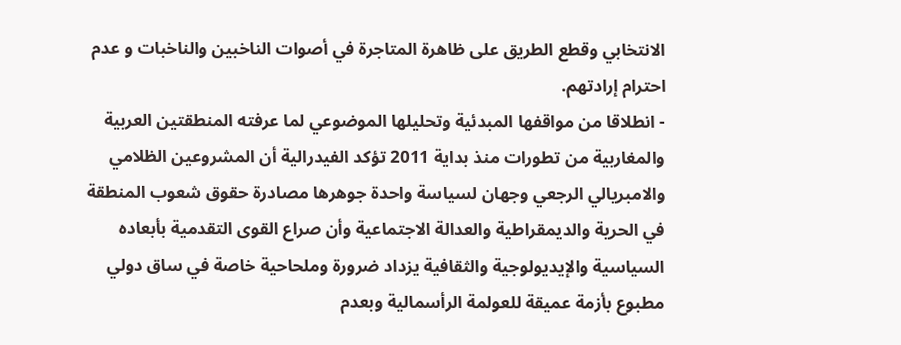الانتخابي وقطع الطريق على ظاهرة المتاجرة في أصوات الناخبين والناخبات و عدم احترام إرادتهم.
- انطلاقا من مواقفها المبدئية وتحليلها الموضوعي لما عرفته المنطقتين العربية والمغاربية من تطورات منذ بداية 2011 تؤكد الفيدرالية أن المشروعين الظلامي والامبريالي الرجعي وجهان لسياسة واحدة جوهرها مصادرة حقوق شعوب المنطقة في الحرية والديمقراطية والعدالة الاجتماعية وأن صراع القوى التقدمية بأبعاده السياسية والإيديولوجية والثقافية يزداد ضرورة وملحاحية خاصة في ساق دولي مطبوع بأزمة عميقة للعولمة الرأسمالية وبعدم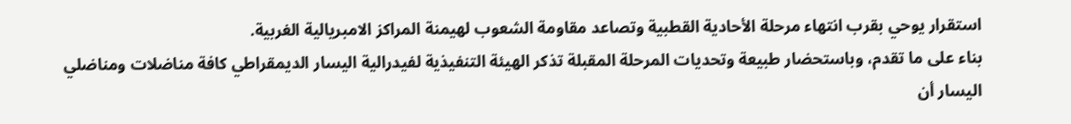استقرار يوحي بقرب انتهاء مرحلة الأحادية القطبية وتصاعد مقاومة الشعوب لهيمنة المراكز الامبريالية الغربية.
بناء على ما تقدم، وباستحضار طبيعة وتحديات المرحلة المقبلة تذكر الهيئة التنفيذية لفيدرالية اليسار الديمقراطي كافة مناضلات ومناضلي اليسار أن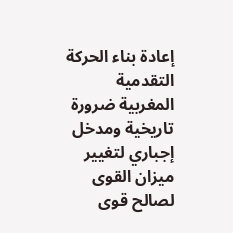إعادة بناء الحركة التقدمية المغربية ضرورة تاريخية ومدخل إجباري لتغيير ميزان القوى لصالح قوى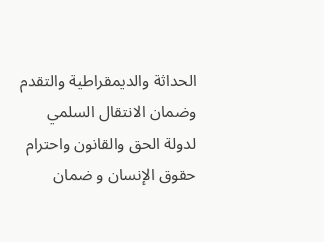الحداثة والديمقراطية والتقدم وضمان الانتقال السلمي لدولة الحق والقانون واحترام حقوق الإنسان و ضمان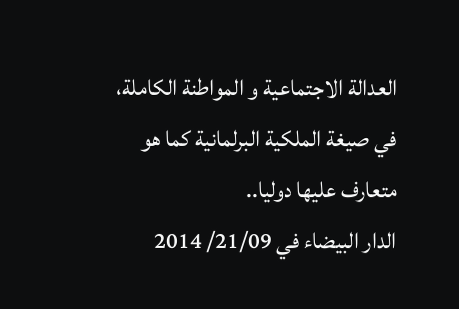العدالة الاجتماعية و المواطنة الكاملة، في صيغة الملكية البرلمانية كما هو متعارف عليها دوليا..
الدار البيضاء في 21/09/ 2014